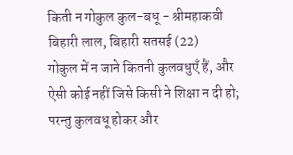किती न गोकुल कुल-बधू - श्रीमहाकवी बिहारी लाल, बिहारी सतसई (22)
गोकुल में न जाने कितनी कुलवधुएँ हैं, और ऐसी कोई नहीं जिसे किसी ने शिक्षा न दी हो; परन्तु कुलवधू होकर और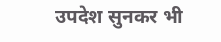उपदेश सुनकर भी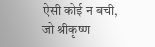ऐसी कोई न बची, जो श्रीकृष्ण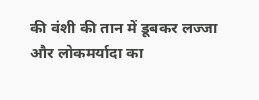की वंशी की तान में डूबकर लज्जा और लोकमर्यादा का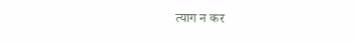त्याग न कर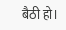बैठी हो।